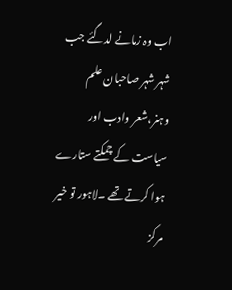اب وہ زمانے لدگئے جب شہر شہر صاحبان علم وہنر،شعر وادب اور سیاست کے چمکتے ستارے ہوا کرتے تھے ۔لاہور تو خیر مرکز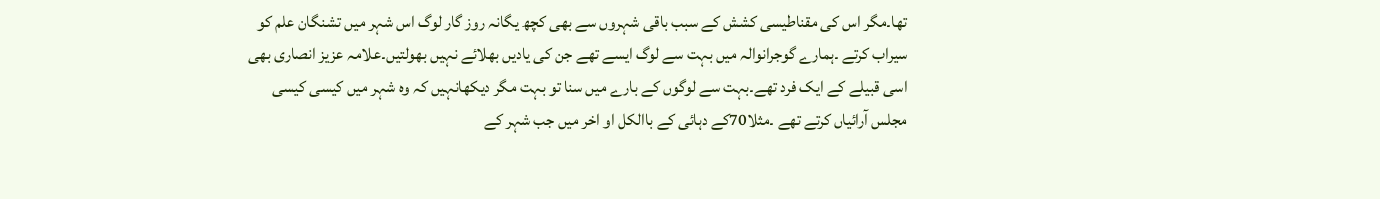تھا۔مگر اس کی مقناطیسی کشش کے سبب باقی شہروں سے بھی کچھ یگانہ روز گار لوگ اس شہر میں تشنگان علم کو سیراب کرتے ۔ہمارے گوجرانوالہ میں بہت سے لوگ ایسے تھے جن کی یادیں بھلائے نہیں بھولتیں۔علامہ عزیز انصاری بھی اسی قبیلے کے ایک فرد تھے۔بہت سے لوگوں کے بارے میں سنا تو بہت مگر دیکھانہیں کہ وہ شہر میں کیسی کیسی مجلس آرائیاں کرتے تھے ۔مثلا70کے دہائی کے باالکل او اخر میں جب شہر کے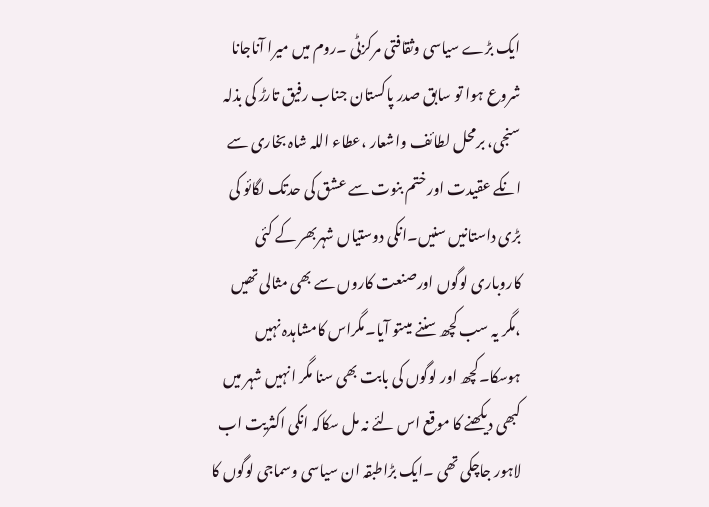ایک بڑے سیاسی وثقافتی مرکزٹی ۔روم میں میرا آناجانا شروع ہوا تو سابق صدر پاکستان جناب رفیق تارڑ کی بذلہ سنجی، برمحل لطائف واشعار ،عطاء اللہ شاہ بخاری سے انکے عقیدت اور ختم بنوت سے عشق کی حدتک لگائو کی بڑی داستانیں سنیں۔انکی دوستیاں شہربھر کے کئی کاروباری لوگوں اورصنعت کاروں سے بھی مثالی تھیں ،مگر یہ سب کچھ سننے میںتو آیا۔مگراس کامشاہدہ نہیں ہوسکا۔کچھ اور لوگوں کی بابت بھی سنا مگر انہیں شہر میں کبھی دیکھنے کا موقع اس لئے نہ مل سکاکہ انکی اکثریت اب لاہور جاچکی تھی ۔ایک بڑاطبقہ ان سیاسی وسماجی لوگوں کا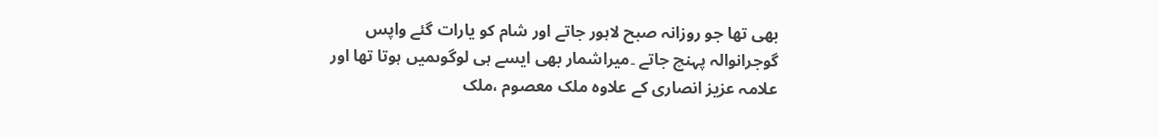بھی تھا جو روزانہ صبح لاہور جاتے اور شام کو یارات گئے واپس گوجرانوالہ پہنچ جاتے ۔میراشمار بھی ایسے ہی لوگوںمیں ہوتا تھا اور علامہ عزیز انصاری کے علاوہ ملک معصوم ،ملک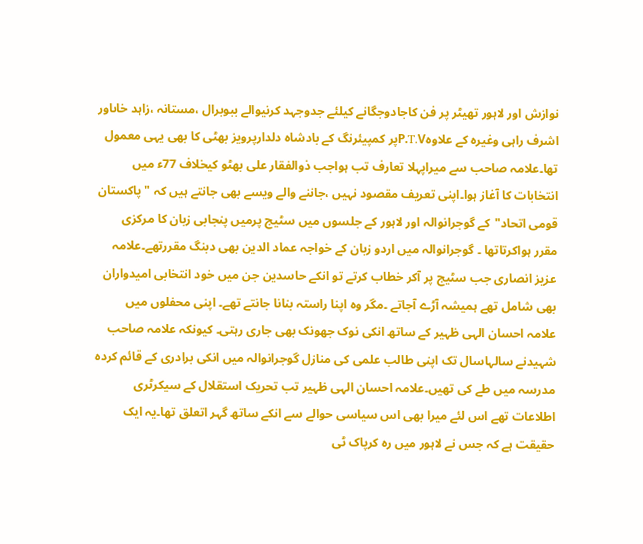نوازش اور لاہور تھیٹر پر فن کاجادوجگانے کیلئے جدوجہد کرنیوالے ببوبرال ،مستانہ ،زاہد خاںاور اشرف راہی وغیرہ کے علاوہP.T.Vپر کمپیئرنگ کے بادشاہ دلدارپرویز بھٹی کا بھی یہی معمول تھا۔علامہ صاحب سے میراپہلا تعارف تب ہواجب ذوالفقار علی بھٹو کیخلاف 77ء میں انتخابات کا آغاز ہوا۔اپنی تعریف مقصود نہیں ،جاننے والے ویسے بھی جانتے ہیں کہ "پاکستان قومی اتحاد"کے گوجرانوالہ اور لاہور کے جلسوں میں سٹیج پرمیں پنجابی زبان کا مرکزی مقرر ہواکرتاتھا ۔ گوجرانوالہ میں اردو زبان کے خواجہ عماد الدین بھی دبنگ مقررتھے۔علامہ عزیز انصاری جب سٹیج پر آکر خطاب کرتے تو انکے حاسدین جن میں خود انتخابی امیدواران بھی شامل تھے ہمیشہ آڑے آجاتے ۔مگر وہ اپنا راستہ بنانا جانتے تھے۔ اپنی محفلوں میں علامہ احسان الہی ظہیر کے ساتھ انکی نوک جھونک بھی جاری رہتی۔ کیونکہ علامہ صاحب شہیدنے سالہاسال تک اپنی طالب علمی کی منازل گوجرانوالہ میں انکی برادری کے قائم کردہ مدرسہ میں طے کی تھیں۔علامہ احسان الہی ظہیر تب تحریک استقلال کے سیکرٹری اطلاعات تھے اس لئے میرا بھی اس سیاسی حوالے سے انکے ساتھ گہر اتعلق تھا۔یہ ایک حقیقت ہے کہ جس نے لاہور میں رہ کرپاک ٹی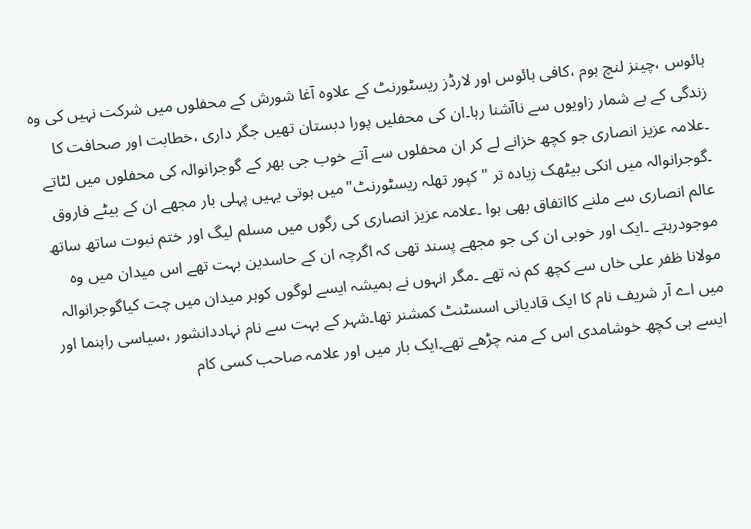ہائوس ،چینز لنچ ہوم ،کافی ہائوس اور لارڈز ریسٹورنٹ کے علاوہ آغا شورش کے محفلوں میں شرکت نہیں کی وہ زندگی کے بے شمار زاویوں سے ناآشنا رہا۔ان کی محفلیں پورا دبستان تھیں جگر داری ،خطابت اور صحافت کا ۔علامہ عزیز انصاری جو کچھ خزانے لے کر ان محفلوں سے آتے خوب جی بھر کے گوجرانوالہ کی محفلوں میں لٹاتے ۔گوجرانوالہ میں انکی بیٹھک زیادہ تر "کپور تھلہ ریسٹورنٹ"میں ہوتی یہیں پہلی بار مجھے ان کے بیٹے فاروق عالم انصاری سے ملنے کااتفاق بھی ہوا ۔علامہ عزیز انصاری کی رگوں میں مسلم لیگ اور ختم نبوت ساتھ ساتھ موجودرہتے ۔ایک اور خوبی ان کی جو مجھے پسند تھی کہ اگرچہ ان کے حاسدین بہت تھے اس میدان میں وہ مولانا ظفر علی خاں سے کچھ کم نہ تھے ۔مگر انہوں نے ہمیشہ ایسے لوگوں کوہر میدان میں چت کیاگوجرانوالہ میں اے آر شریف نام کا ایک قادیانی اسسٹنٹ کمشنر تھا۔شہر کے بہت سے نام نہاددانشور ،سیاسی راہنما اور ایسے ہی کچھ خوشامدی اس کے منہ چڑھے تھے۔ایک بار میں اور علامہ صاحب کسی کام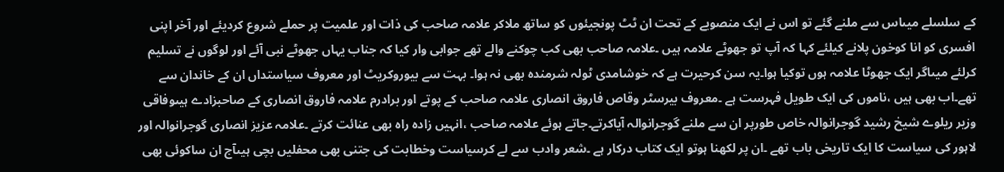کے سلسلے میںاس سے ملنے گئے تو اس نے ایک منصوبے کے تحت ان ٹٹ پونجیئوں کو ساتھ ملاکر علامہ صاحب کی ذات اور علمیت پر حملے شروع کردیئے اور آخر اپنی افسری کو انا کوخون پلانے کیلئے کہا کہ آپ تو جھوٹے علامہ ہیں ۔علامہ صاحب بھی کب چوکنے والے تھے جوابی وار کیا کہ جناب یہاں جھوٹے نبی آئے اور لوگوں نے تسلیم کرلئے میںاگر ایک جھوٹا علامہ ہوں توکیا ہوا۔یہ سن کرحیرت ہے کہ خوشامدی ٹولہ شرمندہ بھی نہ ہوا۔ بہت سے بیوروکریٹ اور معروف سیاستداں ان کے خاندان سے تھے۔اب بھی ہیں ،ناموں کی ایک طویل فہرست ہے ۔معروف بیرسٹر وقاص فاروق انصاری علامہ صاحب کے پوتے اور برادرم علامہ فاروق انصاری کے صاحبزادے ہیںوفاقی وزیر ریلوے شیخ رشید گوجرانوالہ خاص طورپر ان سے ملنے گوجرانوالہ آیاکرتے۔جاتے ہوئے علامہ صاحب ،انہیں زادہ راہ بھی عنائت کرتے ۔علامہ عزیز انصاری گوجرانوالہ اور لاہور کی سیاست کا ایک تاریخی باب تھے ۔ان پر لکھنا ہوتو ایک کتاب درکار ہے ۔شعر وادب سے لے کرسیاست وخطابت کی جتنی بھی محفلیں بچی ہیںآج ان ساکوئی بھی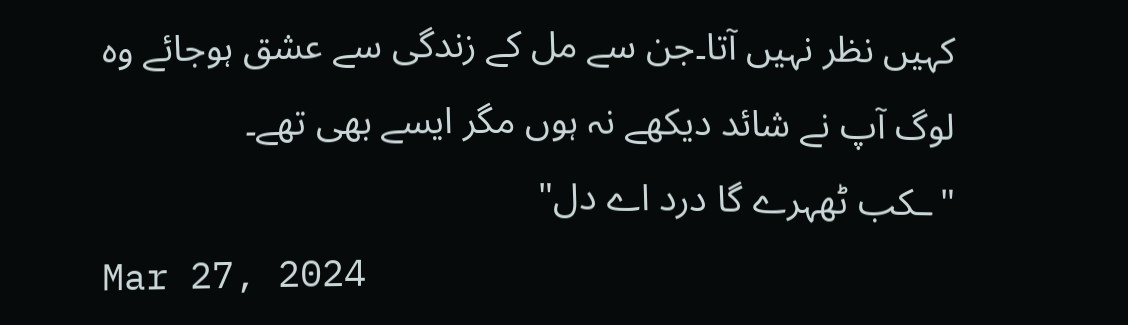کہیں نظر نہیں آتا۔جن سے مل کے زندگی سے عشق ہوجائے وہ لوگ آپ نے شائد دیکھے نہ ہوں مگر ایسے بھی تھے۔
"ـکب ٹھہرے گا درد اے دل"
Mar 27, 2024